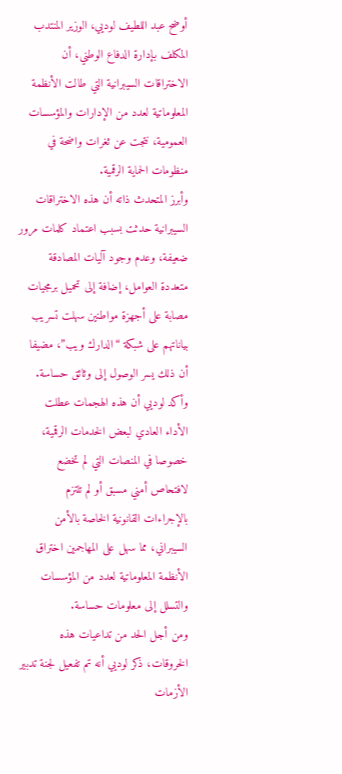أوضح عبد اللطيف لوديي، الوزير المنتدب المكلف بإدارة الدفاع الوطني، أن الاختراقات السيبرانية التي طالت الأنظمة المعلوماتية لعدد من الإدارات والمؤسسات العمومية، نتجت عن ثغرات واضحة في منظومات الحماية الرقمية.
وأبرز المتحدث ذاته أن هذه الاختراقات السيبرانية حدثت بسبب اعتماد كلمات مرور ضعيفة، وعدم وجود آليات المصادقة متعددة العوامل، إضافة إلى تحميل برمجيات مصابة على أجهزة مواطنين سهلت تسريب بياناتهم على شبكة “الدارك ويب”، مضيفا أن ذلك يسر الوصول إلى وثائق حساسة.
وأكد لوديي أن هذه الهجمات عطلت الأداء العادي لبعض الخدمات الرقمية، خصوصا في المنصات التي لم تخضع لافتحاص أمني مسبق أو لم تلتزم بالإجراءات القانونية الخاصة بالأمن السيبراني، مما سهل على المهاجمين اختراق الأنظمة المعلوماتية لعدد من المؤسسات والتسلل إلى معلومات حساسة.
ومن أجل الحد من تداعيات هذه الخروقات، ذكر لوديي أنه تم تفعيل لجنة تدبير الأزمات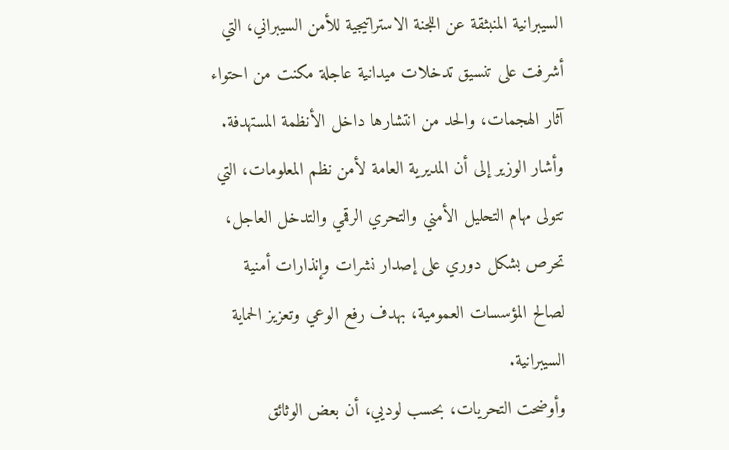السيبرانية المنبثقة عن اللجنة الاستراتيجية للأمن السيبراني، التي أشرفت على تنسيق تدخلات ميدانية عاجلة مكنت من احتواء آثار الهجمات، والحد من انتشارها داخل الأنظمة المستهدفة.
وأشار الوزير إلى أن المديرية العامة لأمن نظم المعلومات، التي تتولى مهام التحليل الأمني والتحري الرقمي والتدخل العاجل، تحرص بشكل دوري على إصدار نشرات وإنذارات أمنية لصالح المؤسسات العمومية، بهدف رفع الوعي وتعزيز الحماية السيبرانية.
وأوضحت التحريات، بحسب لوديي، أن بعض الوثائق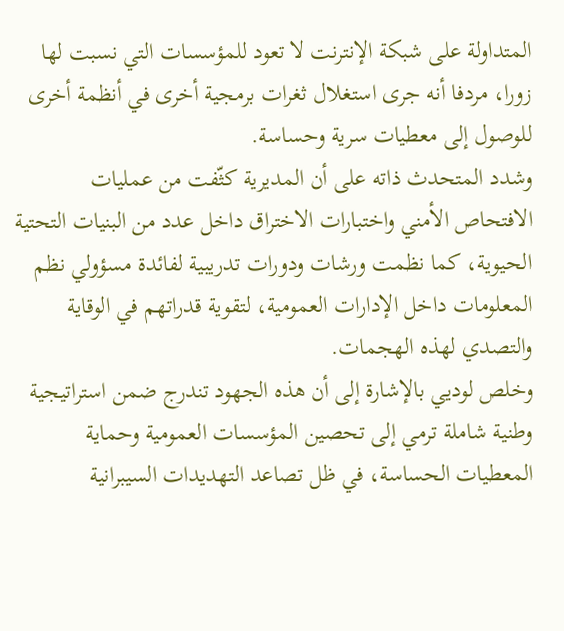المتداولة على شبكة الإنترنت لا تعود للمؤسسات التي نسبت لها زورا، مردفا أنه جرى استغلال ثغرات برمجية أخرى في أنظمة أخرى للوصول إلى معطيات سرية وحساسة.
وشدد المتحدث ذاته على أن المديرية كثّفت من عمليات الافتحاص الأمني واختبارات الاختراق داخل عدد من البنيات التحتية الحيوية، كما نظمت ورشات ودورات تدريبية لفائدة مسؤولي نظم المعلومات داخل الإدارات العمومية، لتقوية قدراتهم في الوقاية والتصدي لهذه الهجمات.
وخلص لوديي بالإشارة إلى أن هذه الجهود تندرج ضمن استراتيجية وطنية شاملة ترمي إلى تحصين المؤسسات العمومية وحماية المعطيات الحساسة، في ظل تصاعد التهديدات السيبرانية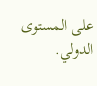على المستوى الدولي.